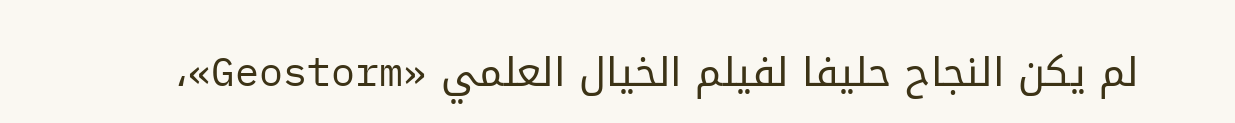لم يكن النجاح حليفا لفيلم الخيال العلمي «Geostorm»،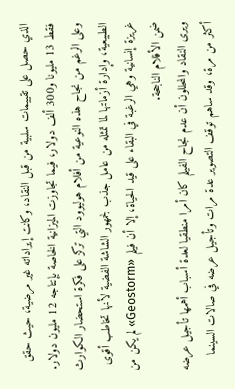الذي حصل على تقييمات سلبية من قبل النقاد، وكانت إيراداته غير مرضية، حيث حقق فقط 13 مليونا و300 ألف دولار، فيما تجاوزت الميزانية الخاصة بإنتاجه 12 مليون دولار.
وعلى الرغم من نجاح هذه النوعية من أفلام هوليوود التي تركز على فكرة استحضار الكوارث الطبيعية، وإدارة أزماتها لما تمثله من عامل جذب لجمهور الشاشة الفضية لأنها تخاطب أقوى غريزة إنسانية وهي الرغبة في البقاء على قيد الحياة، إلا أن فيلم «Geostorm» لم يكن من ضمن الأفلام الناجحة.
ويرى النقاد والمحللون أن عدم نجاح الفيلم كان أمرا منطقيا لعدة أسباب أهمها تأجيل عرضه أكثر من مرة، وقد ساهم توقف التصوير عدة مرات وتأجيل عرضه في صالات السينما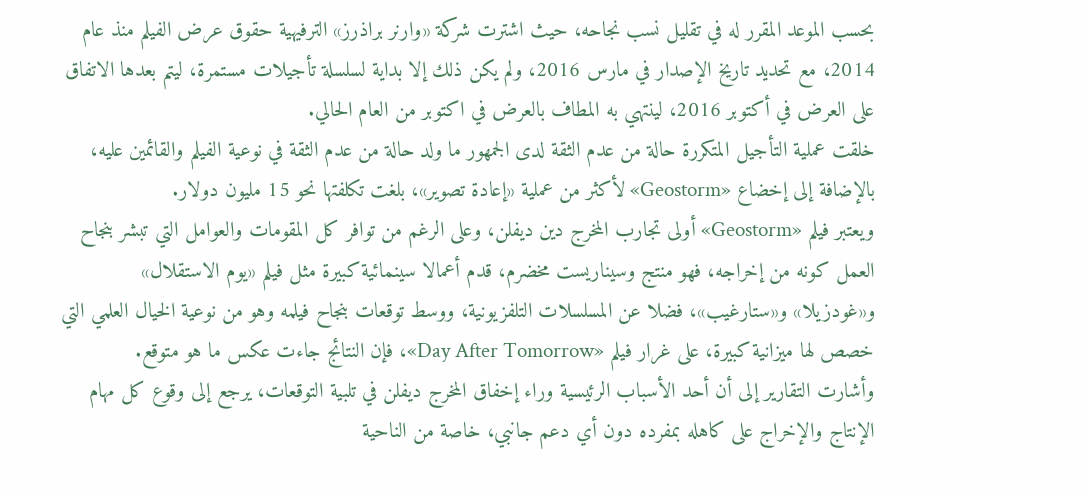بحسب الموعد المقرر له في تقليل نسب نجاحه، حيث اشترت شركة «وارنر براذرز» الترفيهية حقوق عرض الفيلم منذ عام 2014، مع تحديد تاريخ الإصدار في مارس 2016، ولم يكن ذلك إلا بداية لسلسلة تأجيلات مستمرة، ليتم بعدها الاتفاق على العرض في أكتوبر 2016، لينتهي به المطاف بالعرض في اكتوبر من العام الحالي.
خلقت عملية التأجيل المتكررة حالة من عدم الثقة لدى الجمهور ما ولد حالة من عدم الثقة في نوعية الفيلم والقائمين عليه، بالإضافة إلى إخضاع «Geostorm» لأكثر من عملية «إعادة تصوير»، بلغت تكلفتها نحو 15 مليون دولار.
ويعتبر فيلم «Geostorm» أولى تجارب المخرج دين ديفلن، وعلى الرغم من توافر كل المقومات والعوامل التي تبشر بنجاح العمل كونه من إخراجه، فهو منتج وسيناريست مخضرم، قدم أعمالا سينمائية كبيرة مثل فيلم «يوم الاستقلال» و«غودزيلا» و«ستارغيب»، فضلا عن المسلسلات التلفزيونية، ووسط توقعات بنجاح فيلمه وهو من نوعية الخيال العلمي التي خصص لها ميزانية كبيرة، على غرار فيلم «Day After Tomorrow»، فإن النتائج جاءت عكس ما هو متوقع.
وأشارت التقارير إلى أن أحد الأسباب الرئيسية وراء إخفاق المخرج ديفلن في تلبية التوقعات، يرجع إلى وقوع كل مهام الإنتاج والإخراج على كاهله بمفرده دون أي دعم جانبي، خاصة من الناحية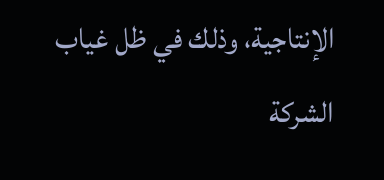الإنتاجية، وذلك في ظل غياب الشركة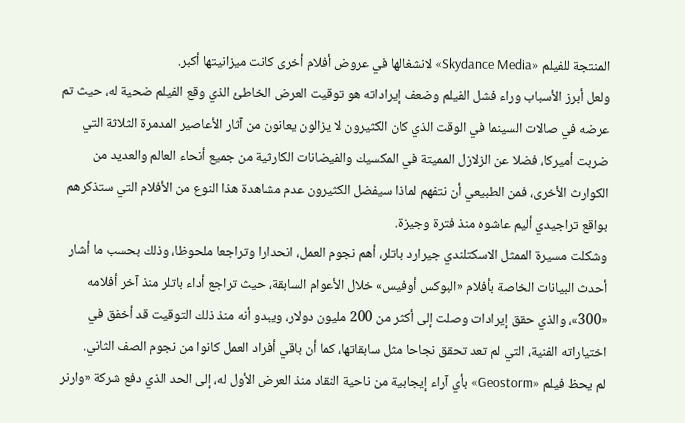المنتجة للفيلم «Skydance Media» لانشغالها في عروض أفلام أخرى كانت ميزانيتها أكبر.
ولعل أبرز الأسباب وراء فشل الفيلم وضعف إيراداته هو توقيت العرض الخاطئ الذي وقع الفيلم ضحية له، حيث تم عرضه في صالات السينما في الوقت الذي كان الكثيرون لا يزالون يعانون من آثار الأعاصير المدمرة الثلاثة التي ضربت أميركا، فضلا عن الزلازل المميتة في المكسيك والفيضانات الكارثية من جميع أنحاء العالم والعديد من الكوارث الأخرى، فمن الطبيعي أن نتفهم لماذا سيفضل الكثيرون عدم مشاهدة هذا النوع من الأفلام التي ستذكرهم بواقع تراجيدي أليم عاشوه منذ فترة وجيزة.
وشكلت مسيرة الممثل الاسكتلندي جيرارد باتلر، أهم نجوم العمل، انحدارا وتراجعا ملحوظا، وذلك بحسب ما أشار أحدث البيانات الخاصة بأفلام «البوكس أوفيس» خلال الأعوام السابقة، حيث تراجع أداء باتلر منذ آخر أفلامه «300»، والذي حقق إيرادات وصلت إلى أكثر من 200 مليون دولار، ويبدو أنه منذ ذلك التوقيت قد أخفق في اختياراته الفنية، التي لم تعد تحقق نجاحا مثل سابقاتها، كما أن باقي أفراد العمل كانوا من نجوم الصف الثاني.
لم يحظ فيلم «Geostorm» بأي آراء إيجابية من ناحية النقاد منذ العرض الأول له، إلى الحد الذي دفع شركة «وارنر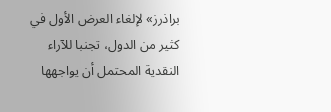براذرز» لإلغاء العرض الأول في كثير من الدول، تجنبا للآراء النقدية المحتمل أن يواجهها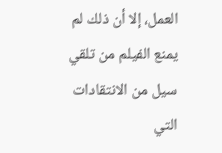العمل، إلا أن ذلك لم يمنع الفيلم من تلقي سيل من الانتقادات التي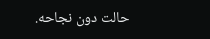حالت دون نجاحه.